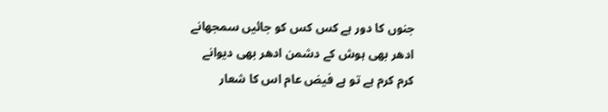جنوں کا دور ہے کس کس کو جائیں سمجھانے
ادھر بھی ہوش کے دشمن ادھر بھی دیوانے
کرم کرم ہے تو ہے فیض عام اس کا شعار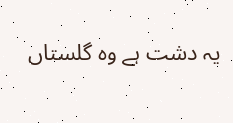یہ دشت ہے وہ گلستاں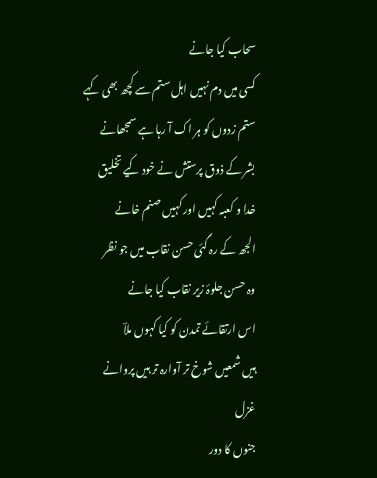سحاب کیا جانے
کسی میں دم نہیں اہل ستم سے کچھ بھی کہے
ستم زدوں کو ہر اک آ رہا ہے سمجھانے
بشر کے ذوق پرستش نے خود کیے تخلیق
خدا و کعبہ کہیں اور کہیں صنم خانے
الجھ کے رہ گئی حسن نقاب میں جو نظر
وہ حسن جلوۂ زیر نقاب کیا جانے
اس ارتقائے تمدن کو کیا کہوں ملاؔ
ہیں شمعیں شوخ تر آوارہ تر ہیں پروانے
غزل
جنوں کا دور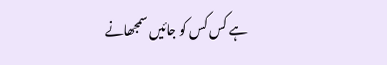ہے کس کس کو جائیں سمجھانے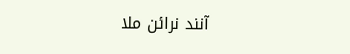آنند نرائن ملا